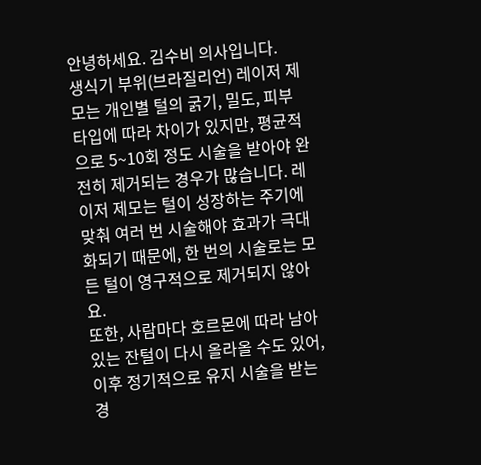안녕하세요. 김수비 의사입니다.
생식기 부위(브라질리언) 레이저 제모는 개인별 털의 굵기, 밀도, 피부 타입에 따라 차이가 있지만, 평균적으로 5~10회 정도 시술을 받아야 완전히 제거되는 경우가 많습니다. 레이저 제모는 털이 성장하는 주기에 맞춰 여러 번 시술해야 효과가 극대화되기 때문에, 한 번의 시술로는 모든 털이 영구적으로 제거되지 않아요.
또한, 사람마다 호르몬에 따라 남아있는 잔털이 다시 올라올 수도 있어, 이후 정기적으로 유지 시술을 받는 경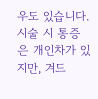우도 있습니다.
시술 시 통증은 개인차가 있지만, 겨드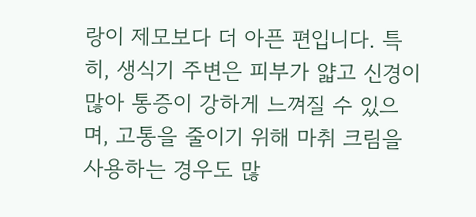랑이 제모보다 더 아픈 편입니다. 특히, 생식기 주변은 피부가 얇고 신경이 많아 통증이 강하게 느껴질 수 있으며, 고통을 줄이기 위해 마취 크림을 사용하는 경우도 많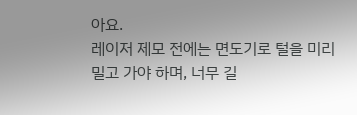아요.
레이저 제모 전에는 면도기로 털을 미리 밀고 가야 하며, 너무 길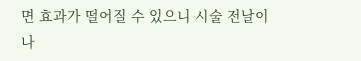면 효과가 떨어질 수 있으니 시술 전날이나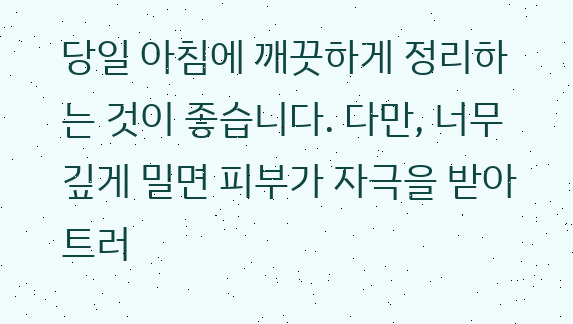당일 아침에 깨끗하게 정리하는 것이 좋습니다. 다만, 너무 깊게 밀면 피부가 자극을 받아 트러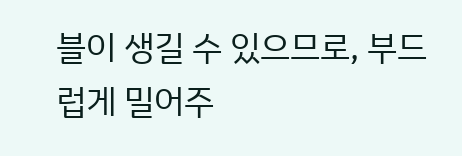블이 생길 수 있으므로, 부드럽게 밀어주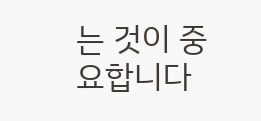는 것이 중요합니다